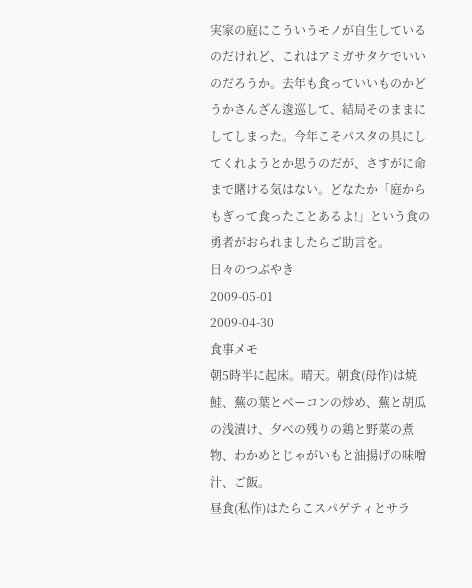実家の庭にこういうモノが自生しているのだけれど、これはアミガサタケでいいのだろうか。去年も食っていいものかどうかさんざん逡巡して、結局そのままにしてしまった。今年こそパスタの具にしてくれようとか思うのだが、さすがに命まで賭ける気はない。どなたか「庭からもぎって食ったことあるよ!」という食の勇者がおられましたらご助言を。
日々のつぶやき
2009-05-01
2009-04-30
食事メモ
朝5時半に起床。晴天。朝食(母作)は焼鮭、蕪の葉とベーコンの炒め、蕪と胡瓜の浅漬け、夕べの残りの鶏と野菜の煮物、わかめとじゃがいもと油揚げの味噌汁、ご飯。
昼食(私作)はたらこスパゲティとサラ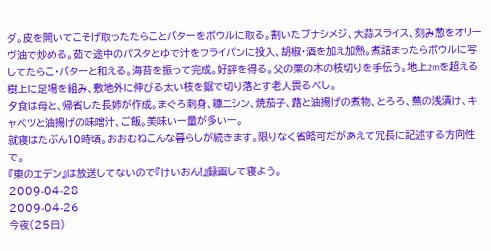ダ。皮を開いてこそげ取ったたらことバターをボウルに取る。割いたブナシメジ、大蒜スライス、刻み葱をオリーヴ油で炒める。茹で途中のパスタとゆで汁をフライパンに投入、胡椒・酒を加え加熱。煮詰まったらボウルに写してたらこ・バターと和える。海苔を振って完成。好評を得る。父の栗の木の枝切りを手伝う。地上2mを超える樹上に足場を組み、敷地外に伸びる太い枝を鋸で切り落とす老人畏るべし。
夕食は母と、帰省した長姉が作成。まぐろ刺身、糠ニシン、焼茄子、蕗と油揚げの煮物、とろろ、蕪の浅漬け、キャベツと油揚げの味噌汁、ご飯。美味いー量が多いー。
就寝はたぶん10時頃。おおむねこんな暮らしが続きます。限りなく省略可だがあえて冗長に記述する方向性で。
『東のエデン』は放送してないので『けいおん!』録画して寝よう。
2009-04-28
2009-04-26
今夜(25日)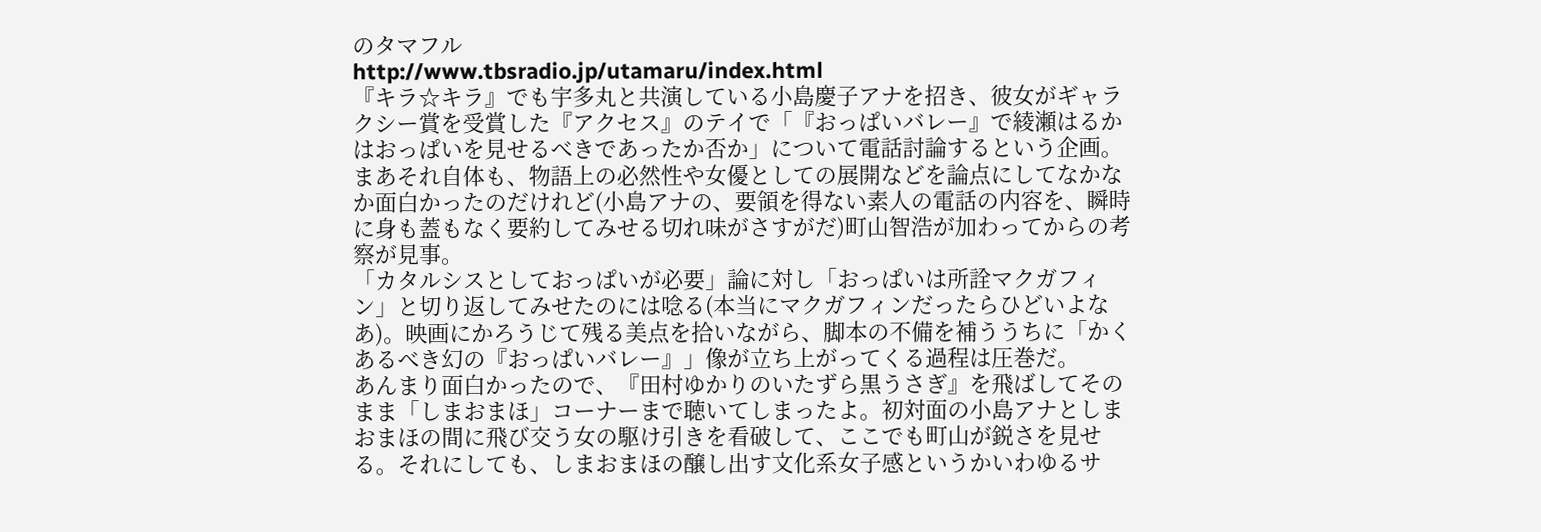のタマフル
http://www.tbsradio.jp/utamaru/index.html
『キラ☆キラ』でも宇多丸と共演している小島慶子アナを招き、彼女がギャラクシー賞を受賞した『アクセス』のテイで「『おっぱいバレー』で綾瀬はるかはおっぱいを見せるべきであったか否か」について電話討論するという企画。まあそれ自体も、物語上の必然性や女優としての展開などを論点にしてなかなか面白かったのだけれど(小島アナの、要領を得ない素人の電話の内容を、瞬時に身も蓋もなく要約してみせる切れ味がさすがだ)町山智浩が加わってからの考察が見事。
「カタルシスとしておっぱいが必要」論に対し「おっぱいは所詮マクガフィン」と切り返してみせたのには唸る(本当にマクガフィンだったらひどいよなあ)。映画にかろうじて残る美点を拾いながら、脚本の不備を補ううちに「かくあるべき幻の『おっぱいバレー』」像が立ち上がってくる過程は圧巻だ。
あんまり面白かったので、『田村ゆかりのいたずら黒うさぎ』を飛ばしてそのまま「しまおまほ」コーナーまで聴いてしまったよ。初対面の小島アナとしまおまほの間に飛び交う女の駆け引きを看破して、ここでも町山が鋭さを見せる。それにしても、しまおまほの醸し出す文化系女子感というかいわゆるサ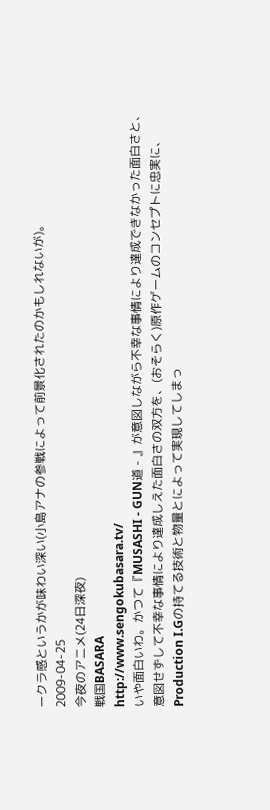ークラ感というかが味わい深い(小島アナの参戦によって前景化されたのかもしれないが)。
2009-04-25
今夜のアニメ(24日深夜)
戦国BASARA
http://www.sengokubasara.tv/
いや面白いわ。かつて『MUSASHI - GUN道 - 』が意図しながら不幸な事情により達成できなかった面白さと、意図せずして不幸な事情により達成しえた面白さの双方を、(おそらく)原作ゲームのコンセプトに忠実に、Production I.Gの持てる技術と物量とによって実現してしまっ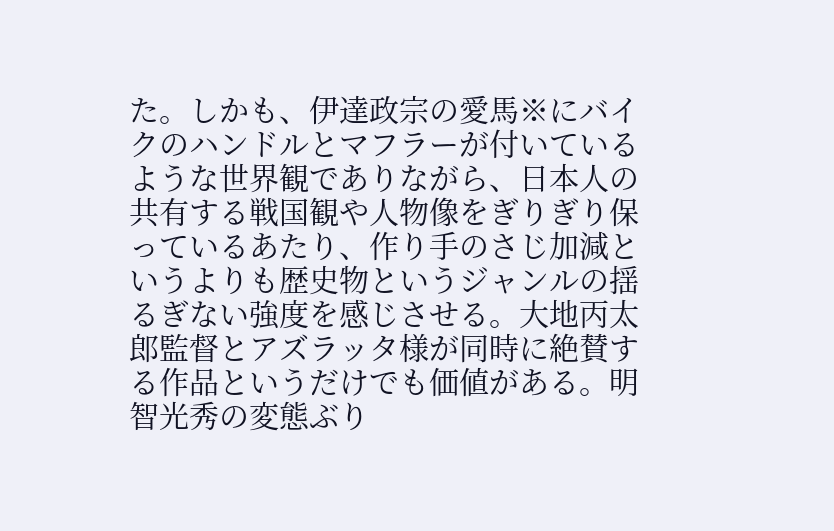た。しかも、伊達政宗の愛馬※にバイクのハンドルとマフラーが付いているような世界観でありながら、日本人の共有する戦国観や人物像をぎりぎり保っているあたり、作り手のさじ加減というよりも歴史物というジャンルの揺るぎない強度を感じさせる。大地丙太郎監督とアズラッタ様が同時に絶賛する作品というだけでも価値がある。明智光秀の変態ぶり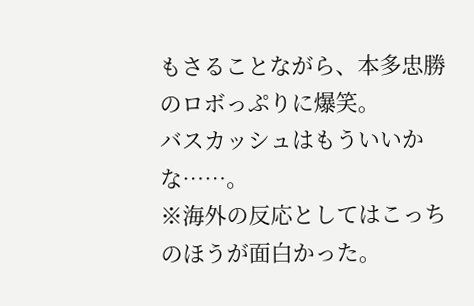もさることながら、本多忠勝のロボっぷりに爆笑。
バスカッシュはもういいかな……。
※海外の反応としてはこっちのほうが面白かった。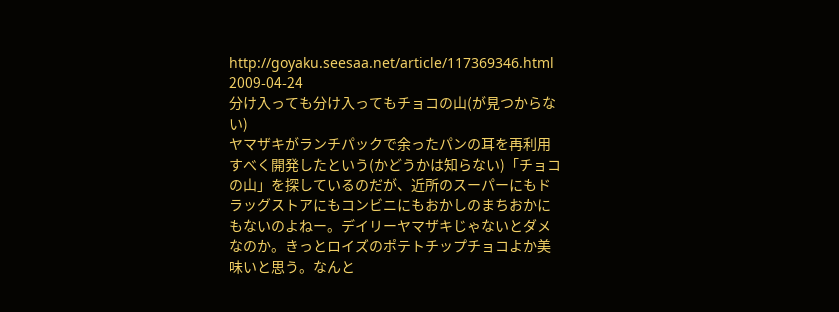http://goyaku.seesaa.net/article/117369346.html
2009-04-24
分け入っても分け入ってもチョコの山(が見つからない)
ヤマザキがランチパックで余ったパンの耳を再利用すべく開発したという(かどうかは知らない)「チョコの山」を探しているのだが、近所のスーパーにもドラッグストアにもコンビニにもおかしのまちおかにもないのよねー。デイリーヤマザキじゃないとダメなのか。きっとロイズのポテトチップチョコよか美味いと思う。なんと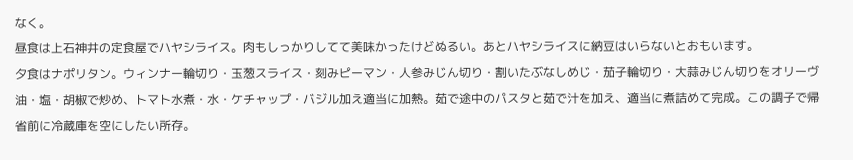なく。
昼食は上石神井の定食屋でハヤシライス。肉もしっかりしてて美味かったけどぬるい。あとハヤシライスに納豆はいらないとおもいます。
夕食はナポリタン。ウィンナー輪切り・玉葱スライス・刻みピーマン・人参みじん切り・割いたぶなしめじ・茄子輪切り・大蒜みじん切りをオリーヴ油・塩・胡椒で炒め、トマト水煮・水・ケチャップ・バジル加え適当に加熱。茹で途中のパスタと茹で汁を加え、適当に煮詰めて完成。この調子で帰省前に冷蔵庫を空にしたい所存。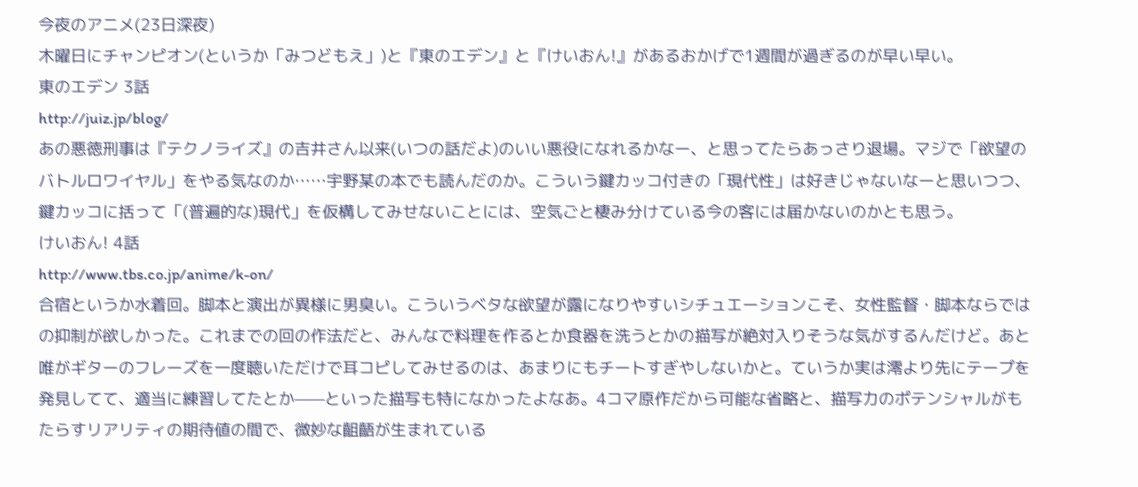今夜のアニメ(23日深夜)
木曜日にチャンピオン(というか「みつどもえ」)と『東のエデン』と『けいおん!』があるおかげで1週間が過ぎるのが早い早い。
東のエデン 3話
http://juiz.jp/blog/
あの悪徳刑事は『テクノライズ』の吉井さん以来(いつの話だよ)のいい悪役になれるかなー、と思ってたらあっさり退場。マジで「欲望のバトルロワイヤル」をやる気なのか……宇野某の本でも読んだのか。こういう鍵カッコ付きの「現代性」は好きじゃないなーと思いつつ、鍵カッコに括って「(普遍的な)現代」を仮構してみせないことには、空気ごと棲み分けている今の客には届かないのかとも思う。
けいおん! 4話
http://www.tbs.co.jp/anime/k-on/
合宿というか水着回。脚本と演出が異様に男臭い。こういうベタな欲望が露になりやすいシチュエーションこそ、女性監督・脚本ならではの抑制が欲しかった。これまでの回の作法だと、みんなで料理を作るとか食器を洗うとかの描写が絶対入りそうな気がするんだけど。あと唯がギターのフレーズを一度聴いただけで耳コピしてみせるのは、あまりにもチートすぎやしないかと。ていうか実は澪より先にテープを発見してて、適当に練習してたとか——といった描写も特になかったよなあ。4コマ原作だから可能な省略と、描写力のポテンシャルがもたらすリアリティの期待値の間で、微妙な齟齬が生まれている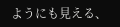ようにも見える、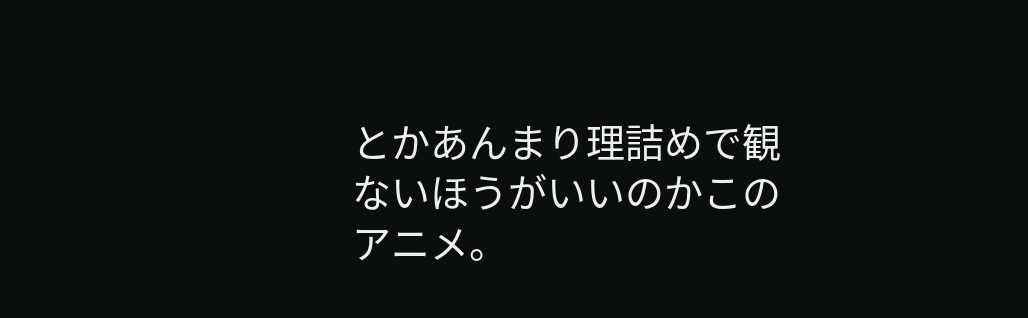とかあんまり理詰めで観ないほうがいいのかこのアニメ。